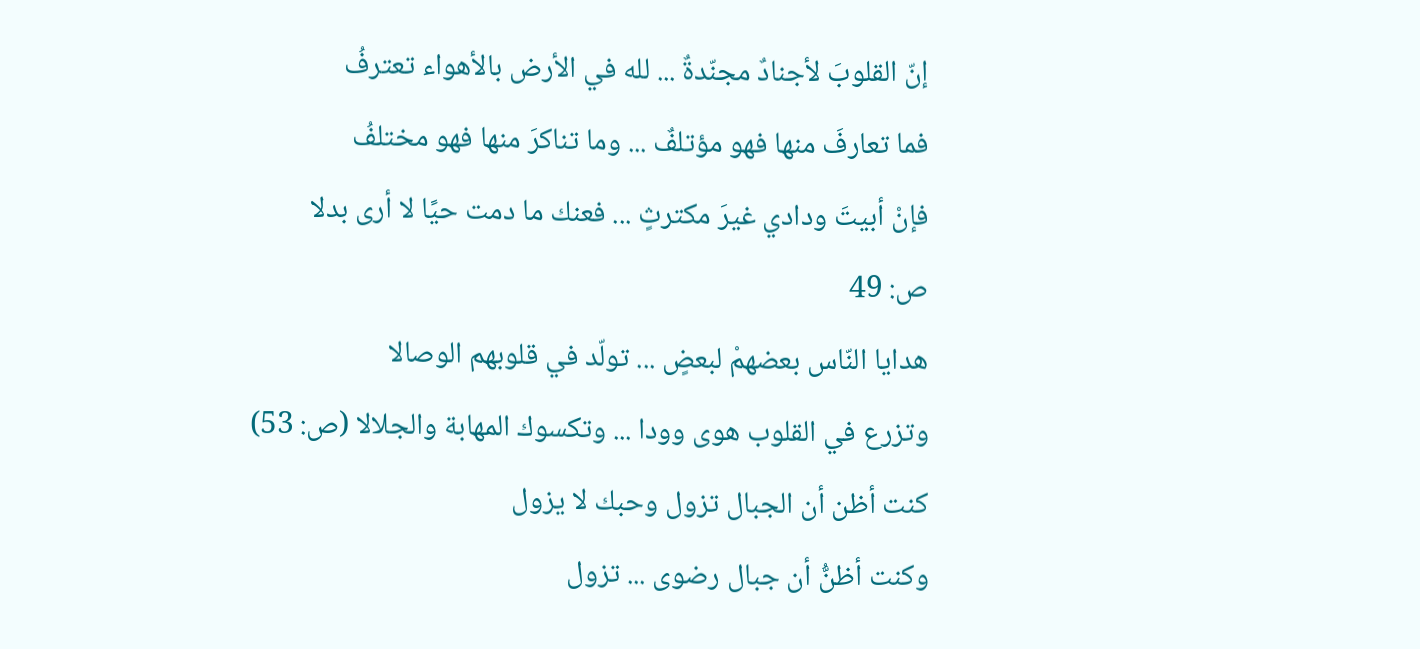إنّ القلوبَ لأجنادٌ مجنّدةٌ ... لله في الأرض بالأهواء تعترفُ
فما تعارفَ منها فهو مؤتلفٌ ... وما تناكرَ منها فهو مختلفُ
فإنْ أبيتَ ودادي غيرَ مكترثٍ ... فعنك ما دمت حيًا لا أرى بدلا
ص: 49
هدايا النّاس بعضهمْ لبعضٍ ... تولّد في قلوبهم الوصالا
وتزرع في القلوب هوى وودا ... وتكسوك المهابة والجلالا (ص: 53)
كنت أظن أن الجبال تزول وحبك لا يزول
وكنت أظنُّ أن جبال رضوى ... تزول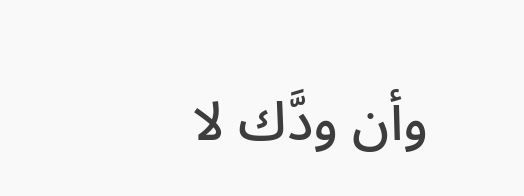وأن ودَّك لا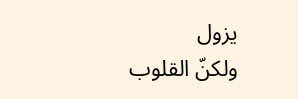يزول
ولكنّ القلوب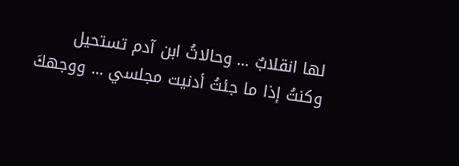لها انقلابٌ ... وحالاتُ ابن آدم تستحيل
وكنتُ إذا ما جئتُ أدنيت مجلسي ... ووجهكَ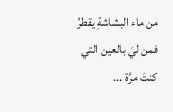من ماء البشاشةِ يقطرُ
فمن ليَ بالعين التي كنتَ مرَّة ...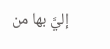إليَّ بها من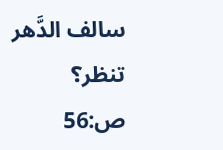سالف الدَّهر تنظر؟
ص:56